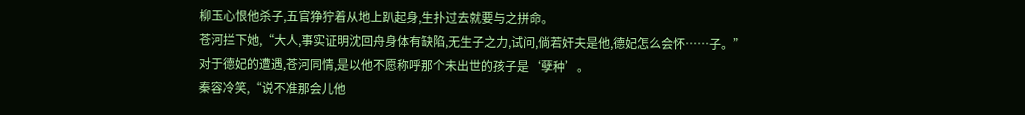柳玉心恨他杀子,五官狰狞着从地上趴起身,生扑过去就要与之拼命。
苍河拦下她,“大人,事实证明沈回舟身体有缺陷,无生子之力,试问,倘若奸夫是他,德妃怎么会怀……子。”
对于德妃的遭遇,苍河同情,是以他不愿称呼那个未出世的孩子是‘孽种’。
秦容冷笑,“说不准那会儿他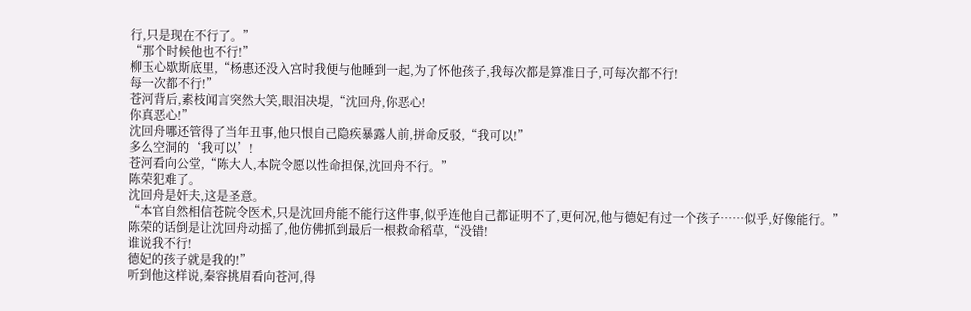行,只是现在不行了。”
“那个时候他也不行!”
柳玉心歇斯底里,“杨惠还没入宫时我便与他睡到一起,为了怀他孩子,我每次都是算准日子,可每次都不行!
每一次都不行!”
苍河背后,素枝闻言突然大笑,眼泪决堤,“沈回舟,你恶心!
你真恶心!”
沈回舟哪还管得了当年丑事,他只恨自己隐疾暴露人前,拼命反驳,“我可以!”
多么空洞的‘我可以’!
苍河看向公堂,“陈大人,本院令愿以性命担保,沈回舟不行。”
陈荣犯难了。
沈回舟是奸夫,这是圣意。
“本官自然相信苍院令医术,只是沈回舟能不能行这件事,似乎连他自己都证明不了,更何况,他与德妃有过一个孩子……似乎,好像能行。”
陈荣的话倒是让沈回舟动摇了,他仿佛抓到最后一根救命稻草,“没错!
谁说我不行!
德妃的孩子就是我的!”
听到他这样说,秦容挑眉看向苍河,得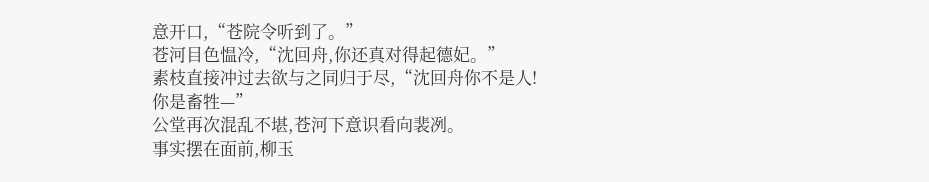意开口,“苍院令听到了。”
苍河目色愠冷,“沈回舟,你还真对得起德妃。”
素枝直接冲过去欲与之同归于尽,“沈回舟你不是人!
你是畜牲—”
公堂再次混乱不堪,苍河下意识看向裴冽。
事实摆在面前,柳玉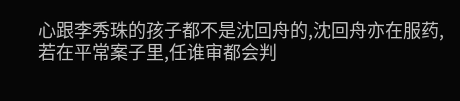心跟李秀珠的孩子都不是沈回舟的,沈回舟亦在服药,若在平常案子里,任谁审都会判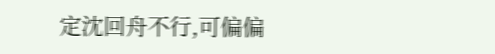定沈回舟不行,可偏偏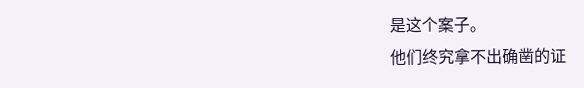是这个案子。
他们终究拿不出确凿的证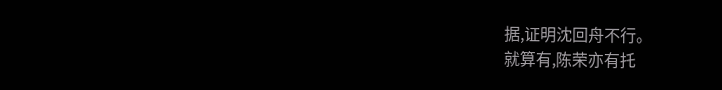据,证明沈回舟不行。
就算有,陈荣亦有托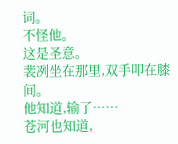词。
不怪他。
这是圣意。
裴冽坐在那里,双手叩在膝间。
他知道,输了……
苍河也知道,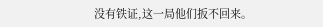没有铁证,这一局他们扳不回来。